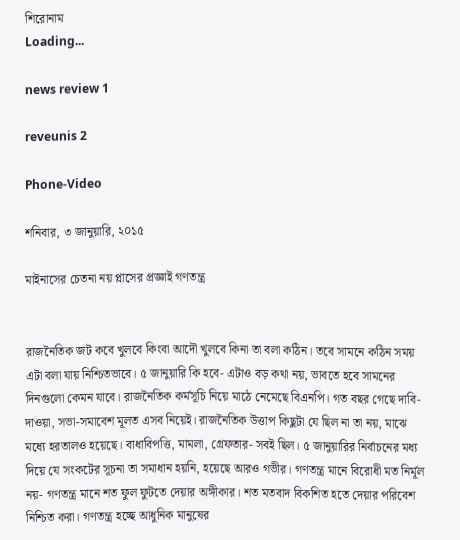শিরোনাম
Loading...

news review 1

reveunis 2

Phone-Video

শনিবার, ৩ জানুয়ারি, ২০১৫

মাইনাসের চেতনা নয় প্লাসের প্রজ্ঞাই গণতন্ত্র


রাজনৈতিক জট কবে খুলবে কিংবা আদৌ খুলবে কিনা তা বলা কঠিন। তবে সামনে কঠিন সময় এটা বলা যায় নিশ্চিতভাবে। ৫ জানুয়ারি কি হবে- এটাও বড় কথা নয়, ভাবতে হবে সামনের দিনগুলো কেমন যাবে। রাজনৈতিক কর্মসূচি নিয়ে মাঠে নেমেছে বিএনপি। গত বছর গেছে দাবি-দাওয়া, সভা-সমাবেশ মূলত এসব নিয়েই। রাজনৈতিক উত্তাপ কিছুটা যে ছিল না তা নয়, মাঝে মধ্যে হরতালও হয়েছে। বাধাবিপত্তি, মামলা, গ্রেফতার- সবই ছিল। ৫ জানুয়ারির নির্বাচনের মধ্য দিয়ে যে সংকটের সূচনা তা সমাধান হয়নি, হয়েছে আরও গভীর। গণতন্ত্র মানে বিরোধী মত নির্মূল নয়- গণতন্ত্র মানে শত ফুল ফুটতে দেয়ার অঙ্গীকার। শত মতবাদ বিকশিত হতে দেয়ার পরিবেশ নিশ্চিত করা। গণতন্ত্র হচ্ছে আধুনিক মানুষের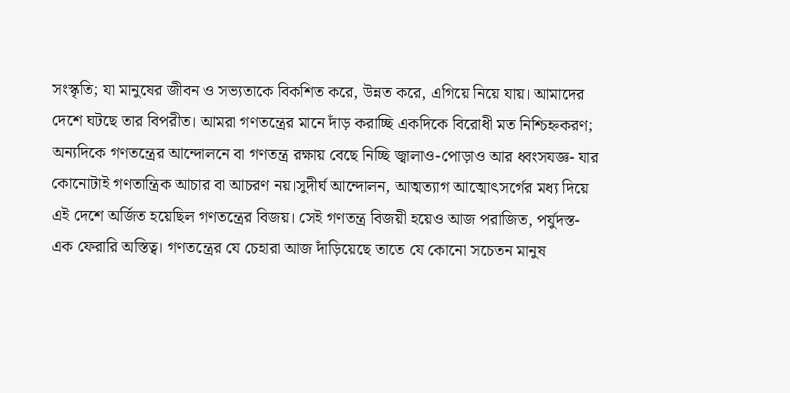সংস্কৃতি; যা মানুষের জীবন ও সভ্যতাকে বিকশিত করে, উন্নত করে, এগিয়ে নিয়ে যায়। আমাদের দেশে ঘটছে তার বিপরীত। আমরা গণতন্ত্রের মানে দাঁড় করাচ্ছি একদিকে বিরোধী মত নিশ্চিহ্নকরণ; অন্যদিকে গণতন্ত্রের আন্দোলনে বা গণতন্ত্র রক্ষায় বেছে নিচ্ছি জ্বালাও-পোড়াও আর ধ্বংসযজ্ঞ- যার কোনোটাই গণতান্ত্রিক আচার বা আচরণ নয়।সুদীর্ঘ আন্দোলন, আত্মত্যাগ আত্মোৎসর্গের মধ্য দিয়ে এই দেশে অর্জিত হয়েছিল গণতন্ত্রের বিজয়। সেই গণতন্ত্র বিজয়ী হয়েও আজ পরাজিত, পর্যুদস্ত-এক ফেরারি অস্তিত্ব। গণতন্ত্রের যে চেহারা আজ দাঁড়িয়েছে তাতে যে কোনো সচেতন মানুষ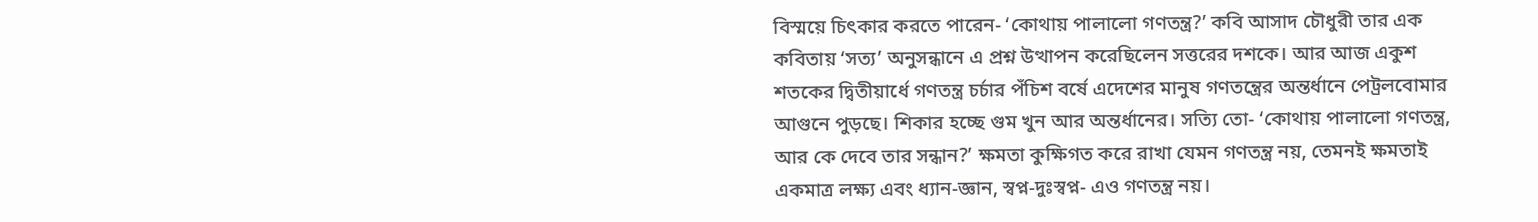বিস্ময়ে চিৎকার করতে পারেন- ‘কোথায় পালালো গণতন্ত্র?’ কবি আসাদ চৌধুরী তার এক কবিতায় ‘সত্য’ অনুসন্ধানে এ প্রশ্ন উত্থাপন করেছিলেন সত্তরের দশকে। আর আজ একুশ শতকের দ্বিতীয়ার্ধে গণতন্ত্র চর্চার পঁচিশ বর্ষে এদেশের মানুষ গণতন্ত্রের অন্তর্ধানে পেট্রলবোমার আগুনে পুড়ছে। শিকার হচ্ছে গুম খুন আর অন্তর্ধানের। সত্যি তো- ‘কোথায় পালালো গণতন্ত্র, আর কে দেবে তার সন্ধান?’ ক্ষমতা কুক্ষিগত করে রাখা যেমন গণতন্ত্র নয়, তেমনই ক্ষমতাই একমাত্র লক্ষ্য এবং ধ্যান-জ্ঞান, স্বপ্ন-দুঃস্বপ্ন- এও গণতন্ত্র নয়।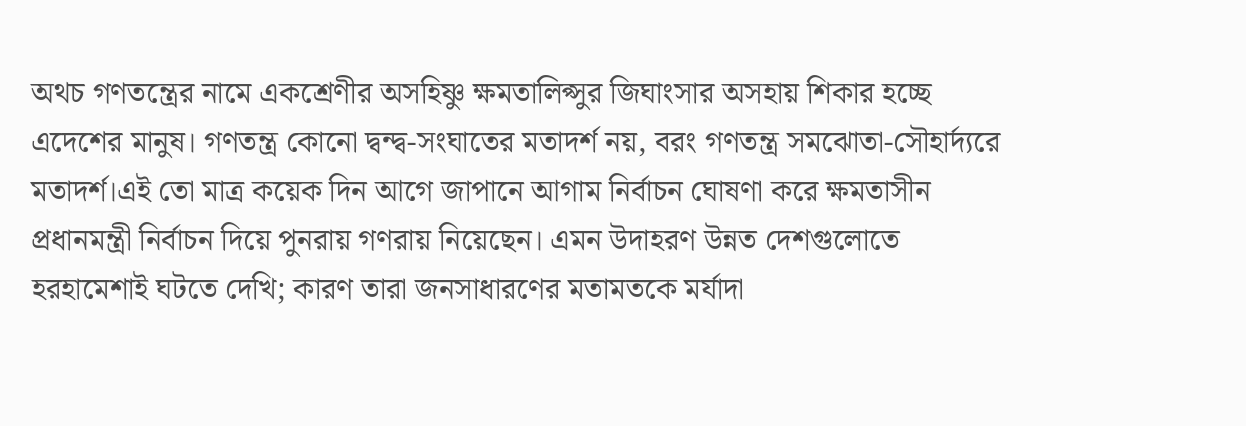অথচ গণতন্ত্রের নামে একশ্রেণীর অসহিষ্ণু ক্ষমতালিপ্সুর জিঘাংসার অসহায় শিকার হচ্ছে এদেশের মানুষ। গণতন্ত্র কোনো দ্বন্দ্ব-সংঘাতের মতাদর্শ নয়, বরং গণতন্ত্র সমঝোতা-সৌহার্দ্যরে মতাদর্শ।এই তো মাত্র কয়েক দিন আগে জাপানে আগাম নির্বাচন ঘোষণা করে ক্ষমতাসীন প্রধানমন্ত্রী নির্বাচন দিয়ে পুনরায় গণরায় নিয়েছেন। এমন উদাহরণ উন্নত দেশগুলোতে হরহামেশাই ঘটতে দেখি; কারণ তারা জনসাধারণের মতামতকে মর্যাদা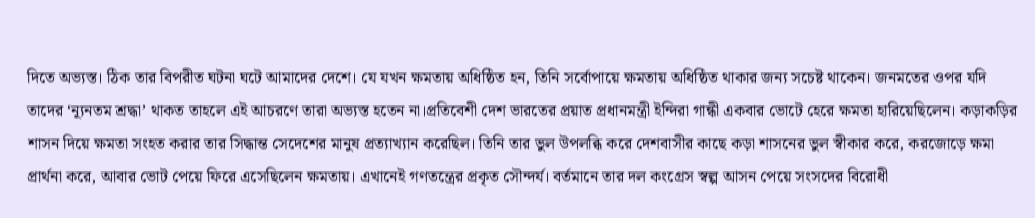দিতে অভ্যস্ত। ঠিক তার বিপরীত ঘটনা ঘটে আমাদের দেশে। যে যখন ক্ষমতায় অধিষ্ঠিত হন, তিনি সর্বোপায়ে ক্ষমতায় অধিষ্ঠিত থাকার জন্য সচেষ্ট থাকেন। জনমতের ওপর যদি তাদের ‘ন্যূনতম শ্রদ্ধা’ থাকত তাহলে এই আচরণে তারা অভ্যস্ত হতেন না।প্রতিবেশী দেশ ভারতের প্রয়াত প্রধানমন্ত্রী ইন্দিরা গান্ধী একবার ভোটে হেরে ক্ষমতা হারিয়েছিলেন। কড়াকড়ির শাসন দিয়ে ক্ষমতা সংহত করার তার সিদ্ধান্ত সেদেশের মানুষ প্রত্যাখ্যান করেছিল। তিনি তার ভুল উপলব্ধি করে দেশবাসীর কাছে কড়া শাসনের ভুল স্বীকার করে, করজোড়ে ক্ষমা প্রার্থনা করে, আবার ভোট পেয়ে ফিরে এসেছিলেন ক্ষমতায়। এখানেই গণতন্ত্রের প্রকৃত সৌন্দর্য। বর্তমানে তার দল কংগ্রেস স্বল্প আসন পেয়ে সংসদের বিরোধী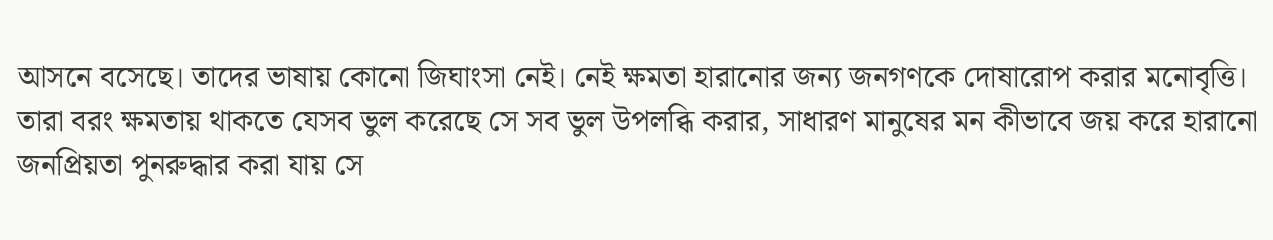আসনে বসেছে। তাদের ভাষায় কোনো জিঘাংসা নেই। নেই ক্ষমতা হারানোর জন্য জনগণকে দোষারোপ করার মনোবৃত্তি। তারা বরং ক্ষমতায় থাকতে যেসব ভুল করেছে সে সব ভুল উপলব্ধি করার, সাধারণ মানুষের মন কীভাবে জয় করে হারানো জনপ্রিয়তা পুনরুদ্ধার করা যায় সে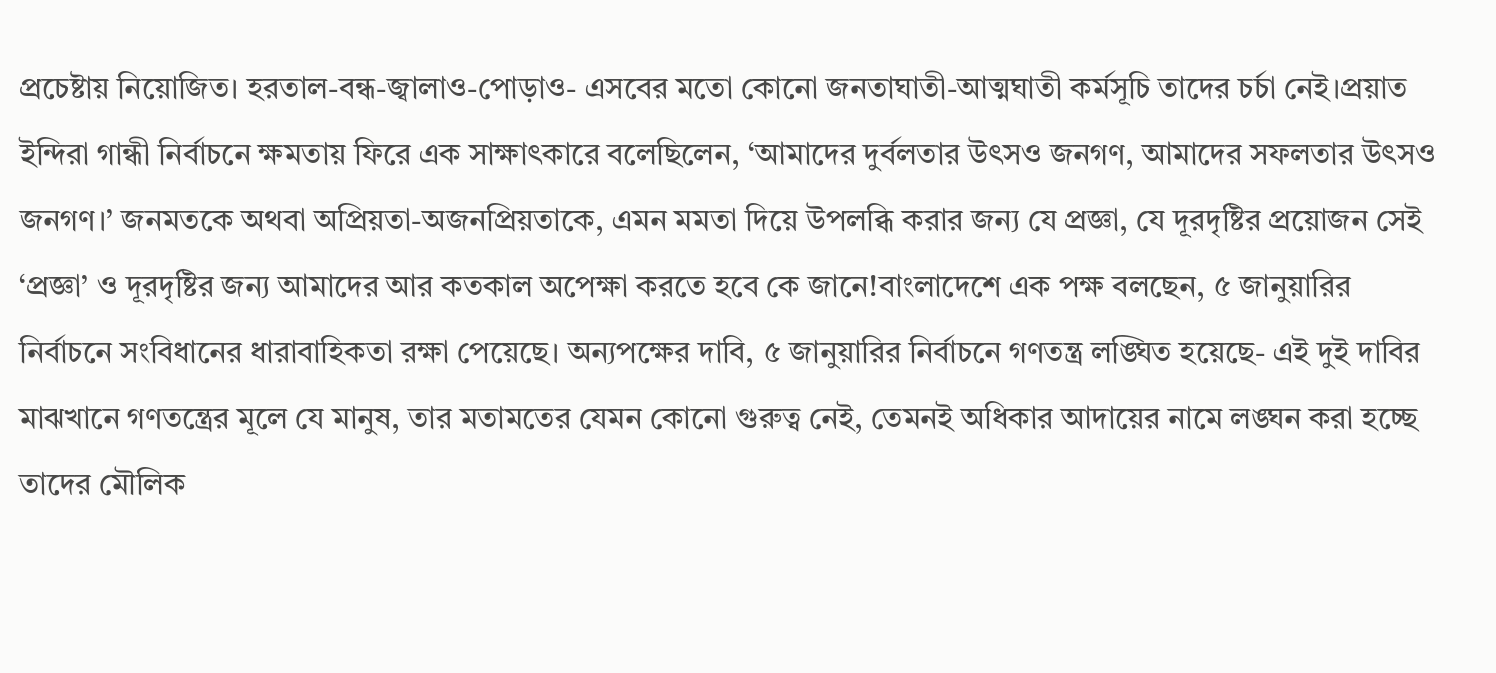প্রচেষ্টায় নিয়োজিত। হরতাল-বন্ধ-জ্বালাও-পোড়াও- এসবের মতো কোনো জনতাঘাতী-আত্মঘাতী কর্মসূচি তাদের চর্চা নেই।প্রয়াত ইন্দিরা গান্ধী নির্বাচনে ক্ষমতায় ফিরে এক সাক্ষাৎকারে বলেছিলেন, ‘আমাদের দুর্বলতার উৎসও জনগণ, আমাদের সফলতার উৎসও জনগণ।’ জনমতকে অথবা অপ্রিয়তা-অজনপ্রিয়তাকে, এমন মমতা দিয়ে উপলব্ধি করার জন্য যে প্রজ্ঞা, যে দূরদৃষ্টির প্রয়োজন সেই ‘প্রজ্ঞা’ ও দূরদৃষ্টির জন্য আমাদের আর কতকাল অপেক্ষা করতে হবে কে জানে!বাংলাদেশে এক পক্ষ বলছেন, ৫ জানুয়ারির নির্বাচনে সংবিধানের ধারাবাহিকতা রক্ষা পেয়েছে। অন্যপক্ষের দাবি, ৫ জানুয়ারির নির্বাচনে গণতন্ত্র লঙ্ঘিত হয়েছে- এই দুই দাবির মাঝখানে গণতন্ত্রের মূলে যে মানুষ, তার মতামতের যেমন কোনো গুরুত্ব নেই, তেমনই অধিকার আদায়ের নামে লঙ্ঘন করা হচ্ছে তাদের মৌলিক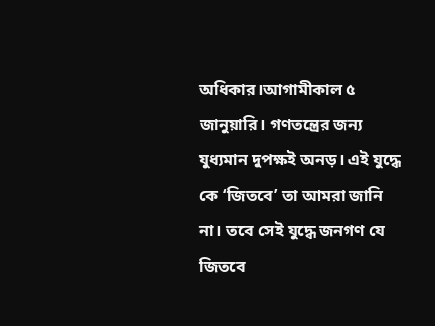অধিকার।আগামীকাল ৫ জানুয়ারি। গণতন্ত্রের জন্য যুধ্যমান দুপক্ষই অনড়। এই যুদ্ধে কে ‘জিতবে’ তা আমরা জানি না। তবে সেই যুদ্ধে জনগণ যে জিতবে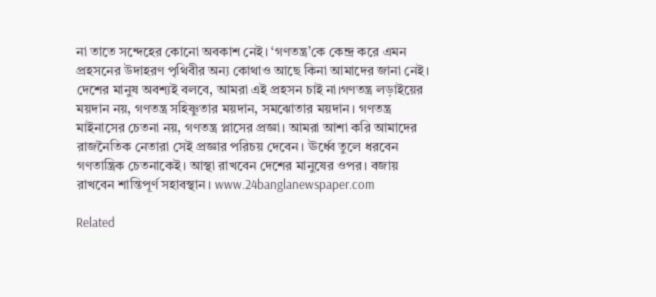না তাতে সন্দেহের কোনো অবকাশ নেই। ‘গণতন্ত্র’কে কেন্দ্র করে এমন প্রহসনের উদাহরণ পৃথিবীর অন্য কোথাও আছে কিনা আমাদের জানা নেই। দেশের মানুষ অবশ্যই বলবে, আমরা এই প্রহসন চাই না।গণতন্ত্র লড়াইয়ের ময়দান নয়, গণতন্ত্র সহিষ্ণুতার ময়দান, সমঝোতার ময়দান। গণতন্ত্র মাইনাসের চেতনা নয়, গণতন্ত্র প্লাসের প্রজ্ঞা। আমরা আশা করি আমাদের রাজনৈতিক নেতারা সেই প্রজ্ঞার পরিচয় দেবেন। ঊর্ধ্বে তুলে ধরবেন গণতান্ত্রিক চেতনাকেই। আস্থা রাখবেন দেশের মানুষের ওপর। বজায় রাখবেন শান্তিপূর্ণ সহাবস্থান। www.24banglanewspaper.com

Related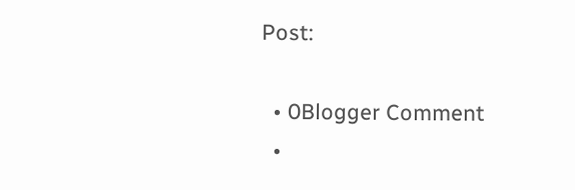Post:

  • 0Blogger Comment
  •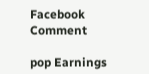Facebook Comment

pop Earnings